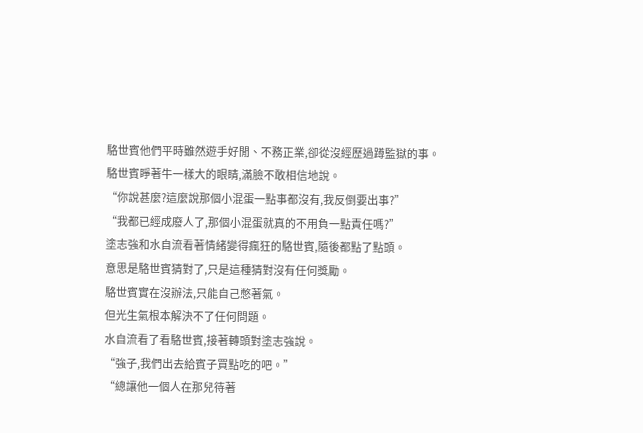駱世賓他們平時雖然遊手好閒、不務正業,卻從沒經歷過蹲監獄的事。
駱世賓睜著牛一樣大的眼睛,滿臉不敢相信地說。
“你說甚麼?這麼說那個小混蛋一點事都沒有,我反倒要出事?”
“我都已經成廢人了,那個小混蛋就真的不用負一點責任嗎?”
塗志強和水自流看著情緒變得瘋狂的駱世賓,隨後都點了點頭。
意思是駱世賓猜對了,只是這種猜對沒有任何獎勵。
駱世賓實在沒辦法,只能自己憋著氣。
但光生氣根本解決不了任何問題。
水自流看了看駱世賓,接著轉頭對塗志強說。
“強子,我們出去給賓子買點吃的吧。”
“總讓他一個人在那兒待著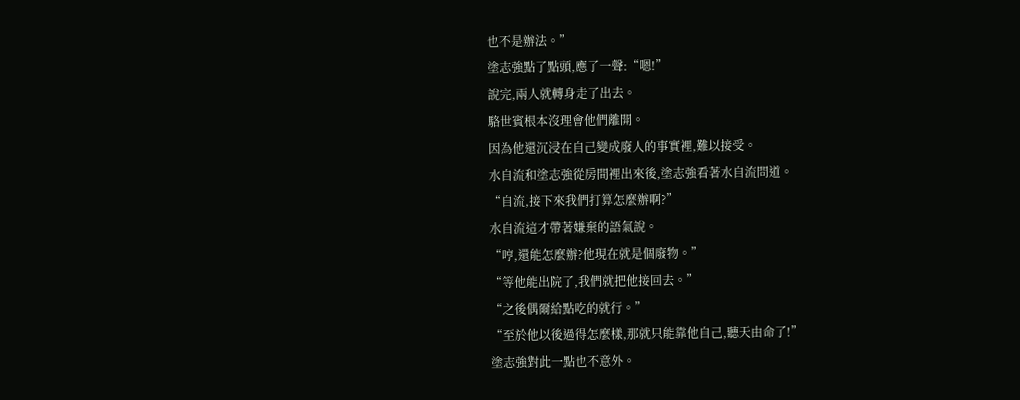也不是辦法。”
塗志強點了點頭,應了一聲:“嗯!”
說完,兩人就轉身走了出去。
駱世賓根本沒理會他們離開。
因為他還沉浸在自己變成廢人的事實裡,難以接受。
水自流和塗志強從房間裡出來後,塗志強看著水自流問道。
“自流,接下來我們打算怎麼辦啊?”
水自流這才帶著嫌棄的語氣說。
“哼,還能怎麼辦?他現在就是個廢物。”
“等他能出院了,我們就把他接回去。”
“之後偶爾給點吃的就行。”
“至於他以後過得怎麼樣,那就只能靠他自己,聽天由命了!”
塗志強對此一點也不意外。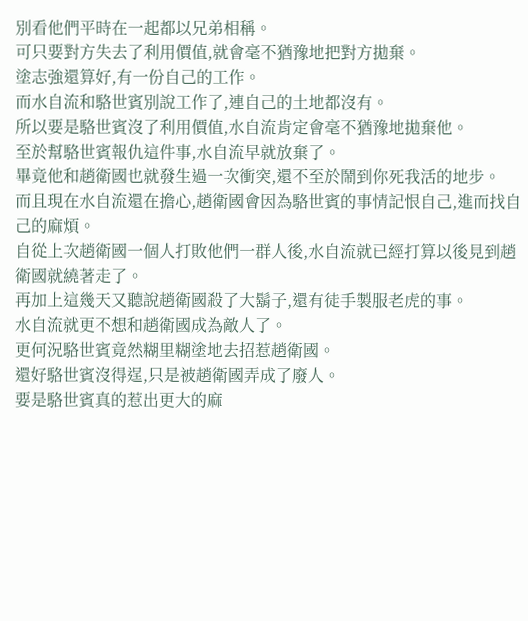別看他們平時在一起都以兄弟相稱。
可只要對方失去了利用價值,就會毫不猶豫地把對方拋棄。
塗志強還算好,有一份自己的工作。
而水自流和駱世賓別說工作了,連自己的土地都沒有。
所以要是駱世賓沒了利用價值,水自流肯定會毫不猶豫地拋棄他。
至於幫駱世賓報仇這件事,水自流早就放棄了。
畢竟他和趙衛國也就發生過一次衝突,還不至於鬧到你死我活的地步。
而且現在水自流還在擔心,趙衛國會因為駱世賓的事情記恨自己,進而找自己的麻煩。
自從上次趙衛國一個人打敗他們一群人後,水自流就已經打算以後見到趙衛國就繞著走了。
再加上這幾天又聽說趙衛國殺了大鬍子,還有徒手製服老虎的事。
水自流就更不想和趙衛國成為敵人了。
更何況駱世賓竟然糊里糊塗地去招惹趙衛國。
還好駱世賓沒得逞,只是被趙衛國弄成了廢人。
要是駱世賓真的惹出更大的麻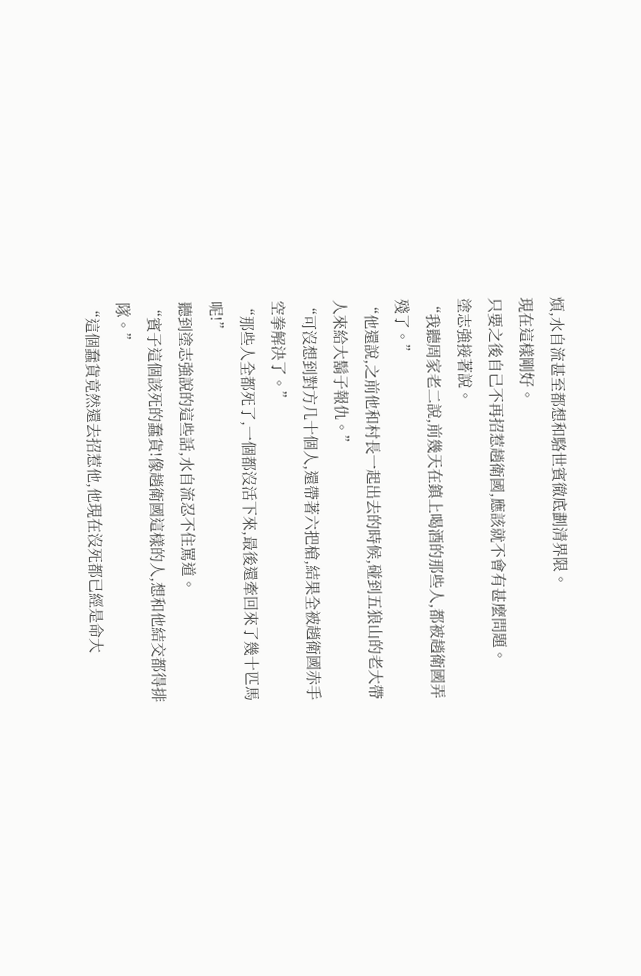煩,水自流甚至都想和駱世賓徹底劃清界限。
現在這樣剛好。
只要之後自己不再招惹趙衛國,應該就不會有甚麼問題。
塗志強接著說。
“我聽周家老二說,前幾天在鎮上喝酒的那些人,都被趙衛國弄殘了。”
“他還說,之前他和村長一起出去的時候,碰到五狼山的老大帶人來給大鬍子報仇。”
“可沒想到對方几十個人,還帶著六把槍,結果全被趙衛國赤手空拳解決了。”
“那些人全都死了,一個都沒活下來,最後還牽回來了幾十匹馬呢!”
聽到塗志強說的這些話,水自流忍不住罵道。
“賓子這個該死的蠢貨!像趙衛國這樣的人,想和他結交都得排隊。”
“這個蠢貨竟然還去招惹他,他現在沒死都已經是命大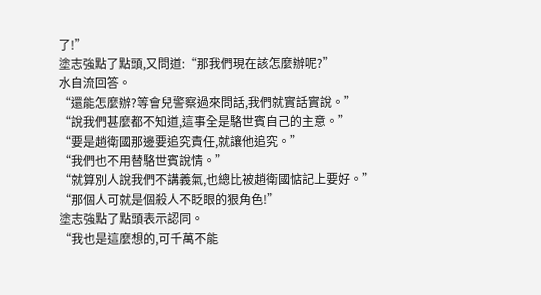了!”
塗志強點了點頭,又問道:“那我們現在該怎麼辦呢?”
水自流回答。
“還能怎麼辦?等會兒警察過來問話,我們就實話實說。”
“說我們甚麼都不知道,這事全是駱世賓自己的主意。”
“要是趙衛國那邊要追究責任,就讓他追究。”
“我們也不用替駱世賓說情。”
“就算別人說我們不講義氣,也總比被趙衛國惦記上要好。”
“那個人可就是個殺人不眨眼的狠角色!”
塗志強點了點頭表示認同。
“我也是這麼想的,可千萬不能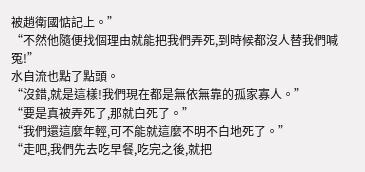被趙衛國惦記上。”
“不然他隨便找個理由就能把我們弄死,到時候都沒人替我們喊冤!”
水自流也點了點頭。
“沒錯,就是這樣!我們現在都是無依無靠的孤家寡人。”
“要是真被弄死了,那就白死了。”
“我們還這麼年輕,可不能就這麼不明不白地死了。”
“走吧,我們先去吃早餐,吃完之後,就把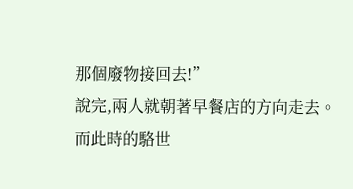那個廢物接回去!”
說完,兩人就朝著早餐店的方向走去。
而此時的駱世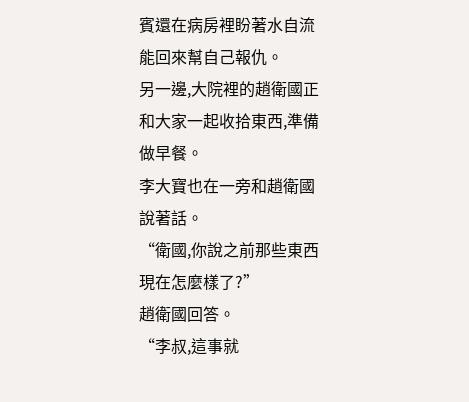賓還在病房裡盼著水自流能回來幫自己報仇。
另一邊,大院裡的趙衛國正和大家一起收拾東西,準備做早餐。
李大寶也在一旁和趙衛國說著話。
“衛國,你說之前那些東西現在怎麼樣了?”
趙衛國回答。
“李叔,這事就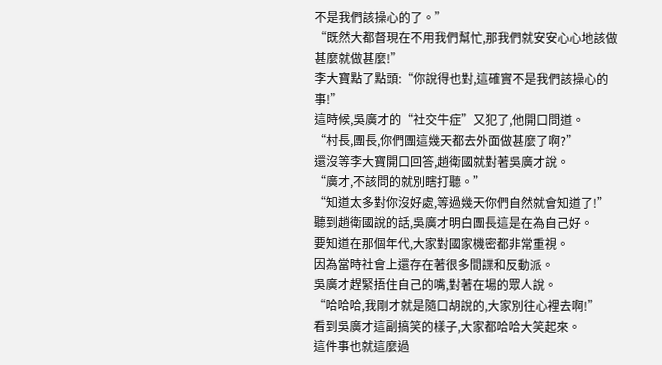不是我們該操心的了。”
“既然大都督現在不用我們幫忙,那我們就安安心心地該做甚麼就做甚麼!”
李大寶點了點頭:“你說得也對,這確實不是我們該操心的事!”
這時候,吳廣才的“社交牛症”又犯了,他開口問道。
“村長,團長,你們團這幾天都去外面做甚麼了啊?”
還沒等李大寶開口回答,趙衛國就對著吳廣才說。
“廣才,不該問的就別瞎打聽。”
“知道太多對你沒好處,等過幾天你們自然就會知道了!”
聽到趙衛國說的話,吳廣才明白團長這是在為自己好。
要知道在那個年代,大家對國家機密都非常重視。
因為當時社會上還存在著很多間諜和反動派。
吳廣才趕緊捂住自己的嘴,對著在場的眾人說。
“哈哈哈,我剛才就是隨口胡說的,大家別往心裡去啊!”
看到吳廣才這副搞笑的樣子,大家都哈哈大笑起來。
這件事也就這麼過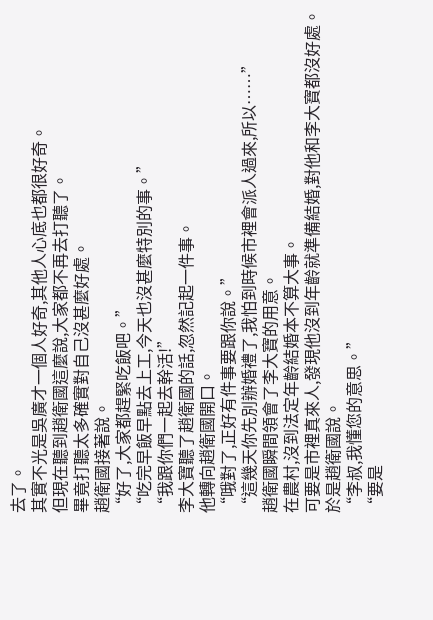去了。
其實不光是吳廣才一個人好奇,其他人心底也都很好奇。
但現在聽到趙衛國這麼說,大家都不再去打聽了。
畢竟打聽太多確實對自己沒甚麼好處。
趙衛國接著說。
“好了,大家都趕緊吃飯吧。”
“吃完早飯早點去上工,今天也沒甚麼特別的事。”
“我跟你們一起去幹活!”
李大寶聽了趙衛國的話,忽然記起一件事。
他轉向趙衛國開口。
“哦對了,正好有件事要跟你說。”
“這幾天你先別辦婚禮了,我怕到時候市裡會派人過來,所以……”
趙衛國瞬間領會了李大寶的用意。
在農村,沒到法定年齡結婚本不算大事。
可要是市裡真來人,發現他沒到年齡就準備結婚,對他和李大寶都沒好處。
於是趙衛國說。
“李叔,我懂您的意思。”
“要是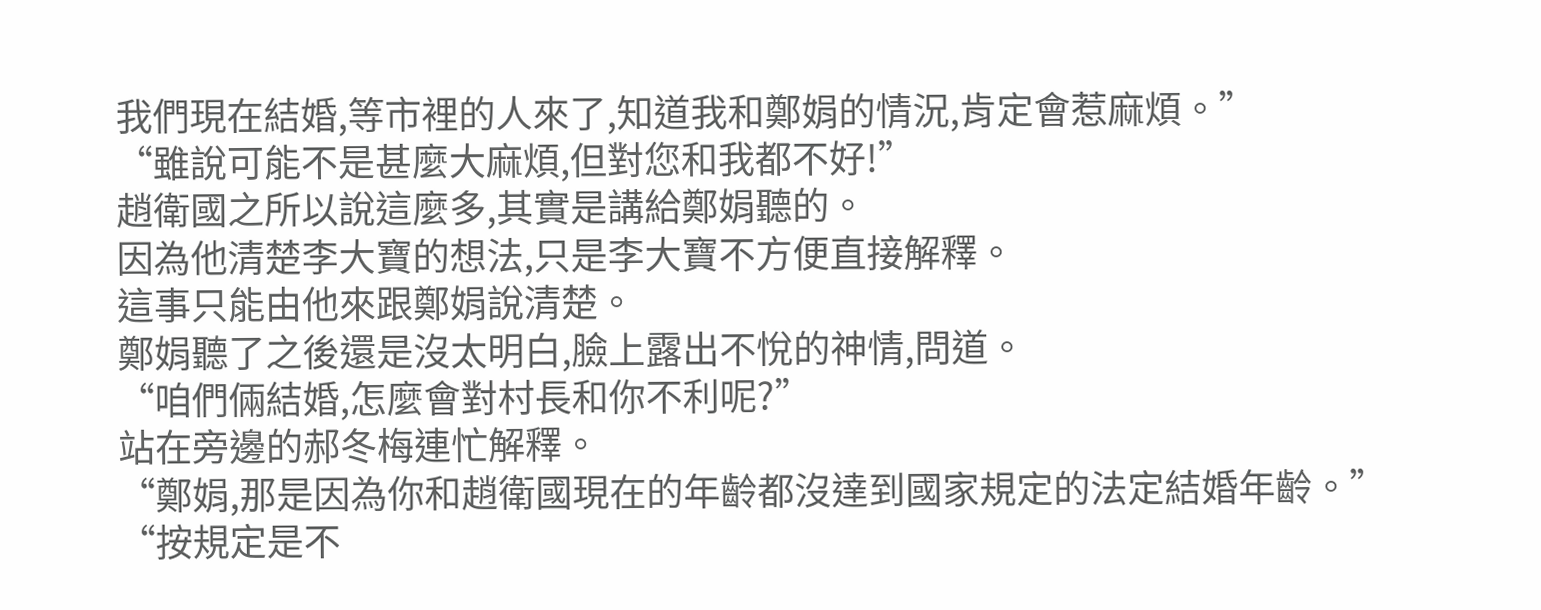我們現在結婚,等市裡的人來了,知道我和鄭娟的情況,肯定會惹麻煩。”
“雖說可能不是甚麼大麻煩,但對您和我都不好!”
趙衛國之所以說這麼多,其實是講給鄭娟聽的。
因為他清楚李大寶的想法,只是李大寶不方便直接解釋。
這事只能由他來跟鄭娟說清楚。
鄭娟聽了之後還是沒太明白,臉上露出不悅的神情,問道。
“咱們倆結婚,怎麼會對村長和你不利呢?”
站在旁邊的郝冬梅連忙解釋。
“鄭娟,那是因為你和趙衛國現在的年齡都沒達到國家規定的法定結婚年齡。”
“按規定是不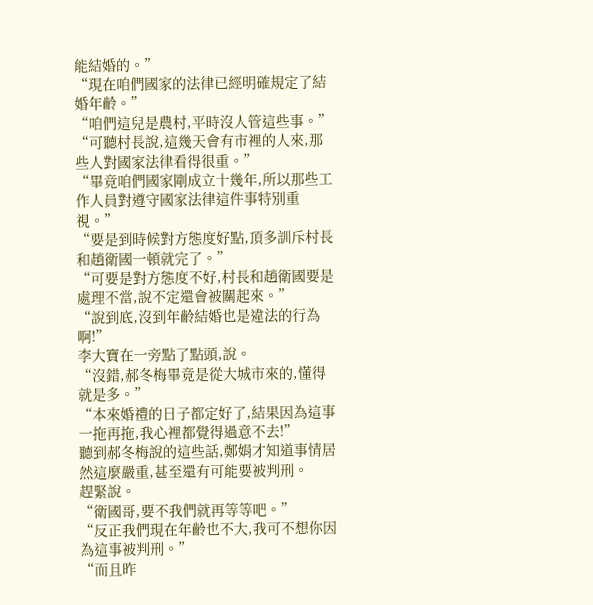能結婚的。”
“現在咱們國家的法律已經明確規定了結婚年齡。”
“咱們這兒是農村,平時沒人管這些事。”
“可聽村長說,這幾天會有市裡的人來,那些人對國家法律看得很重。”
“畢竟咱們國家剛成立十幾年,所以那些工作人員對遵守國家法律這件事特別重視。”
“要是到時候對方態度好點,頂多訓斥村長和趙衛國一頓就完了。”
“可要是對方態度不好,村長和趙衛國要是處理不當,說不定還會被關起來。”
“說到底,沒到年齡結婚也是違法的行為啊!”
李大寶在一旁點了點頭,說。
“沒錯,郝冬梅畢竟是從大城市來的,懂得就是多。”
“本來婚禮的日子都定好了,結果因為這事一拖再拖,我心裡都覺得過意不去!”
聽到郝冬梅說的這些話,鄭娟才知道事情居然這麼嚴重,甚至還有可能要被判刑。
趕緊說。
“衛國哥,要不我們就再等等吧。”
“反正我們現在年齡也不大,我可不想你因為這事被判刑。”
“而且昨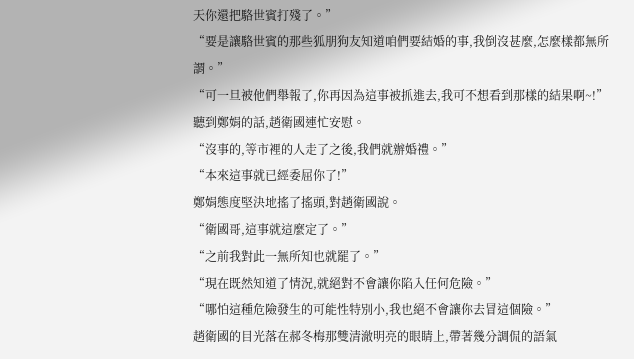天你還把駱世賓打殘了。”
“要是讓駱世賓的那些狐朋狗友知道咱們要結婚的事,我倒沒甚麼,怎麼樣都無所謂。”
“可一旦被他們舉報了,你再因為這事被抓進去,我可不想看到那樣的結果啊~!”
聽到鄭娟的話,趙衛國連忙安慰。
“沒事的,等市裡的人走了之後,我們就辦婚禮。”
“本來這事就已經委屈你了!”
鄭娟態度堅決地搖了搖頭,對趙衛國說。
“衛國哥,這事就這麼定了。”
“之前我對此一無所知也就罷了。”
“現在既然知道了情況,就絕對不會讓你陷入任何危險。”
“哪怕這種危險發生的可能性特別小,我也絕不會讓你去冒這個險。”
趙衛國的目光落在郝冬梅那雙清澈明亮的眼睛上,帶著幾分調侃的語氣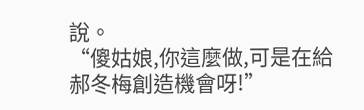說。
“傻姑娘,你這麼做,可是在給郝冬梅創造機會呀!”